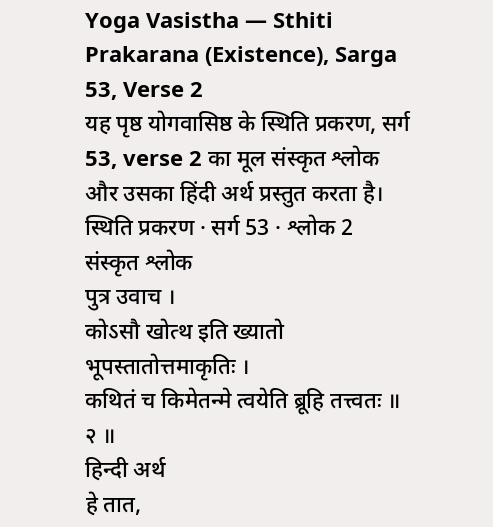Yoga Vasistha — Sthiti Prakarana (Existence), Sarga 53, Verse 2
यह पृष्ठ योगवासिष्ठ के स्थिति प्रकरण, सर्ग 53, verse 2 का मूल संस्कृत श्लोक और उसका हिंदी अर्थ प्रस्तुत करता है।
स्थिति प्रकरण · सर्ग 53 · श्लोक 2
संस्कृत श्लोक
पुत्र उवाच ।
कोऽसौ खोत्थ इति ख्यातो भूपस्तातोत्तमाकृतिः ।
कथितं च किमेतन्मे त्वयेति ब्रूहि तत्त्वतः ॥ २ ॥
हिन्दी अर्थ
हे तात,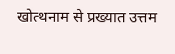खोत्थनाम से प्रख्यात उत्तम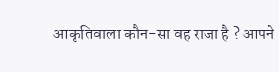आकृतिवाला कौन-सा वह राजा है ? आपने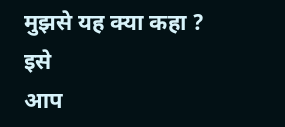मुझसे यह क्या कहा ? इसे
आप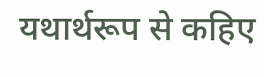यथार्थरूप से कहिए